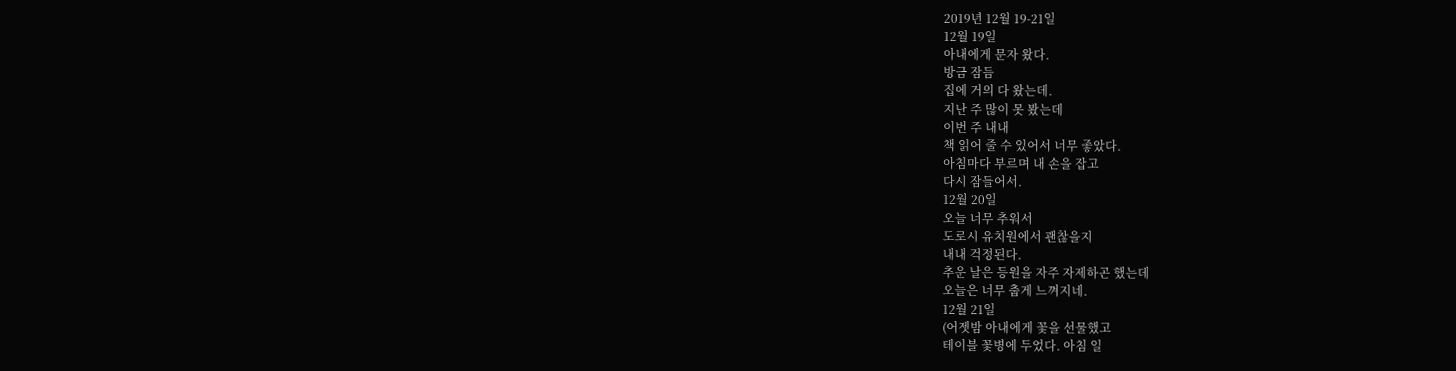2019년 12월 19-21일
12월 19일
아내에게 문자 왔다.
방금 잠듬
집에 거의 다 왔는데.
지난 주 많이 못 봤는데
이번 주 내내
책 읽어 줄 수 있어서 너무 좋았다.
아침마다 부르며 내 손을 잡고
다시 잠들어서.
12월 20일
오늘 너무 추워서
도로시 유치원에서 괜찮을지
내내 걱정된다.
추운 날은 등원을 자주 자제하곤 했는데
오늘은 너무 춥게 느껴지네.
12월 21일
(어젯밤 아내에게 꽃을 선물했고
테이블 꽃병에 두었다. 아침 일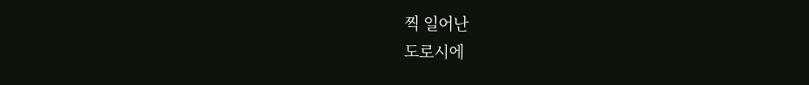찍 일어난
도로시에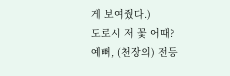게 보여줬다.)
도로시 저 꽃 어때?
예뻐, (천장의) 전등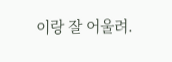이랑 잘 어울려.